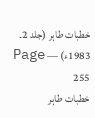خطبات طاہر (جلد 2۔ 1983ء) — Page 255
خطبات طاہر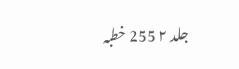جلد ۲ 255 خطبہ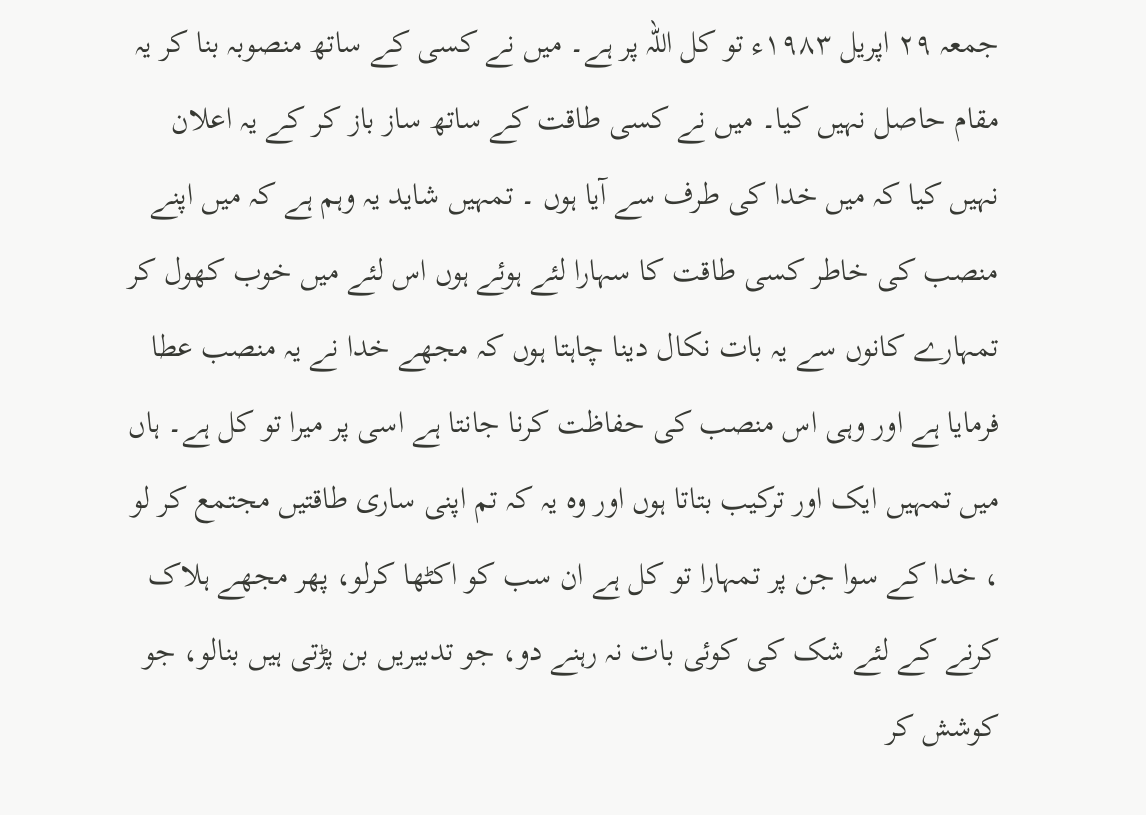جمعہ ۲۹ اپریل ۱۹۸۳ء تو کل اللہ پر ہے۔ میں نے کسی کے ساتھ منصوبہ بنا کر یہ مقام حاصل نہیں کیا۔ میں نے کسی طاقت کے ساتھ ساز باز کر کے یہ اعلان نہیں کیا کہ میں خدا کی طرف سے آیا ہوں ۔ تمہیں شاید یہ وہم ہے کہ میں اپنے منصب کی خاطر کسی طاقت کا سہارا لئے ہوئے ہوں اس لئے میں خوب کھول کر تمہارے کانوں سے یہ بات نکال دینا چاہتا ہوں کہ مجھے خدا نے یہ منصب عطا فرمایا ہے اور وہی اس منصب کی حفاظت کرنا جانتا ہے اسی پر میرا تو کل ہے۔ ہاں میں تمہیں ایک اور ترکیب بتاتا ہوں اور وہ یہ کہ تم اپنی ساری طاقتیں مجتمع کر لو ، خدا کے سوا جن پر تمہارا تو کل ہے ان سب کو اکٹھا کرلو، پھر مجھے ہلاک کرنے کے لئے شک کی کوئی بات نہ رہنے دو، جو تدبیریں بن پڑتی ہیں بنالو، جو کوشش کر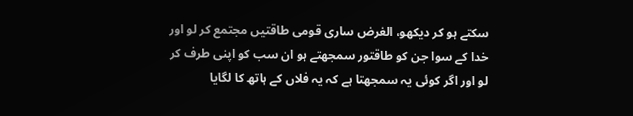سکتے ہو کر دیکھو، الغرض ساری قومی طاقتیں مجتمع کر لو اور خدا کے سوا جن کو طاقتور سمجھتے ہو ان سب کو اپنی طرف کر لو اور اگر کوئی یہ سمجھتا ہے کہ یہ فلاں کے ہاتھ کا لگایا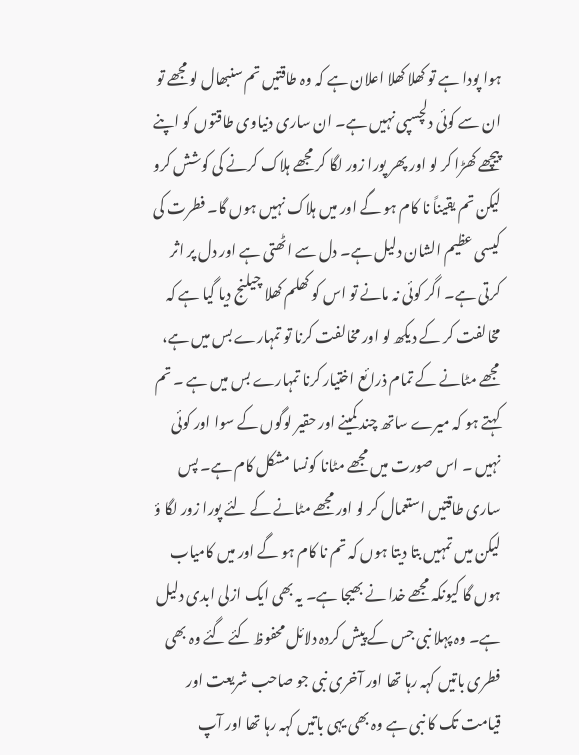ہوا پودا ہے تو کھلا کھلا اعلان ہے کہ وہ طاقتیں تم سنبھال لو مجھے تو ان سے کوئی دلچسپی نہیں ہے۔ ان ساری دنیاوی طاقتوں کو اپنے پیچھے کھڑا کر لو اور پھر پورا زور لگا کر مجھے ہلاک کرنے کی کوشش کرو لیکن تم یقیناً نا کام ہو گے اور میں ہلاک نہیں ہوں گا۔ فطرت کی کیسی عظیم الشان دلیل ہے۔ دل سے اٹھتی ہے اور دل پر اثر کرتی ہے۔ اگر کوئی نہ مانے تو اس کو کھلم کھلا چیلنج دیا گیا ہے کہ مخالفت کر کے دیکھ لو اور مخالفت کرنا تو تمہارے بس میں ہے، مجھے مٹانے کے تمام ذرائع اختیار کرنا تمہارے بس میں ہے ۔ تم کہتے ہو کہ میرے ساتھ چند کمینے اور حقیر لوگوں کے سوا اور کوئی نہیں ۔ اس صورت میں مجھے مٹانا کونسا مشکل کام ہے۔ پس ساری طاقتیں استعمال کر لو اور مجھے مٹانے کے لئے پورا زور لگا ؤ لیکن میں تمہیں بتا دیتا ہوں کہ تم نا کام ہو گے اور میں کامیاب ہوں گا کیونکہ مجھے خدا نے بھیجا ہے۔ یہ بھی ایک ازلی ابدی دلیل ہے۔ وہ پہلا نبی جس کے پیش کردہ دلائل محفوظ کئے گئے وہ بھی فطری باتیں کہہ رہا تھا اور آخری نبی جو صاحب شریعت اور قیامت تک کا نبی ہے وہ بھی یہی باتیں کہہ رہا تھا اور آپ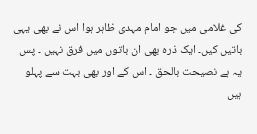کی غلامی میں جو امام مہدی ظاہر ہوا اس نے بھی یہی باتیں کیں۔ ایک ذرہ بھی ان باتوں میں فرق نہیں ۔ پس یہ ہے نصیحت بالحق ۔ اس کے اور بھی بہت سے پہلو ہیں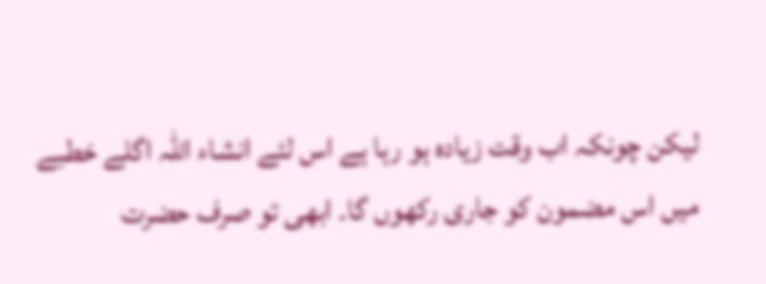لیکن چونکہ اب وقت زیادہ ہو رہا ہے اس لئے انشاء اللہ اگلے خطبے میں اس مضمون کو جاری رکھوں گا۔ ابھی تو صرف حضرت